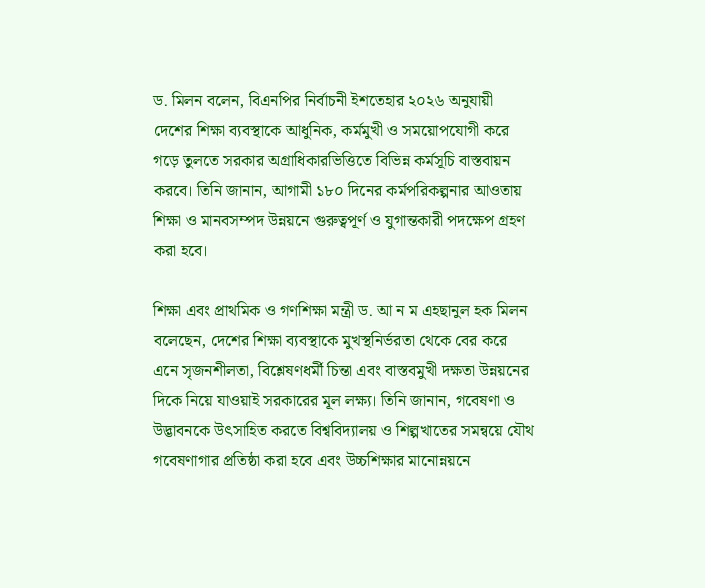ড. মিলন বলেন, বিএনপির নির্বাচনী ইশতেহার ২০২৬ অনুযায়ী দেশের শিক্ষা ব্যবস্থাকে আধুনিক, কর্মমুখী ও সময়োপযোগী করে গড়ে তুলতে সরকার অগ্রাধিকারভিত্তিতে বিভিন্ন কর্মসূচি বাস্তবায়ন করবে। তিনি জানান, আগামী ১৮০ দিনের কর্মপরিকল্পনার আওতায় শিক্ষা ও মানবসম্পদ উন্নয়নে গুরুত্বপূর্ণ ও যুগান্তকারী পদক্ষেপ গ্রহণ করা হবে।

শিক্ষা এবং প্রাথমিক ও গণশিক্ষা মন্ত্রী ড. আ ন ম এহছানুল হক মিলন বলেছেন, দেশের শিক্ষা ব্যবস্থাকে মুখস্থনির্ভরতা থেকে বের করে এনে সৃজনশীলতা, বিশ্লেষণধর্মী চিন্তা এবং বাস্তবমুখী দক্ষতা উন্নয়নের দিকে নিয়ে যাওয়াই সরকারের মূল লক্ষ্য। তিনি জানান, গবেষণা ও উদ্ভাবনকে উৎসাহিত করতে বিশ্ববিদ্যালয় ও শিল্পখাতের সমন্বয়ে যৌথ গবেষণাগার প্রতিষ্ঠা করা হবে এবং উচ্চশিক্ষার মানোন্নয়নে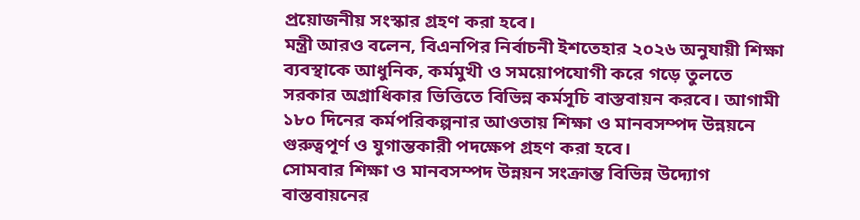প্রয়োজনীয় সংস্কার গ্রহণ করা হবে।
মন্ত্রী আরও বলেন, বিএনপির নির্বাচনী ইশতেহার ২০২৬ অনুযায়ী শিক্ষা ব্যবস্থাকে আধুনিক, কর্মমুখী ও সময়োপযোগী করে গড়ে তুলতে সরকার অগ্রাধিকার ভিত্তিতে বিভিন্ন কর্মসূচি বাস্তবায়ন করবে। আগামী ১৮০ দিনের কর্মপরিকল্পনার আওতায় শিক্ষা ও মানবসম্পদ উন্নয়নে গুরুত্বপূর্ণ ও যুগান্তকারী পদক্ষেপ গ্রহণ করা হবে।
সোমবার শিক্ষা ও মানবসম্পদ উন্নয়ন সংক্রান্ত বিভিন্ন উদ্যোগ বাস্তবায়নের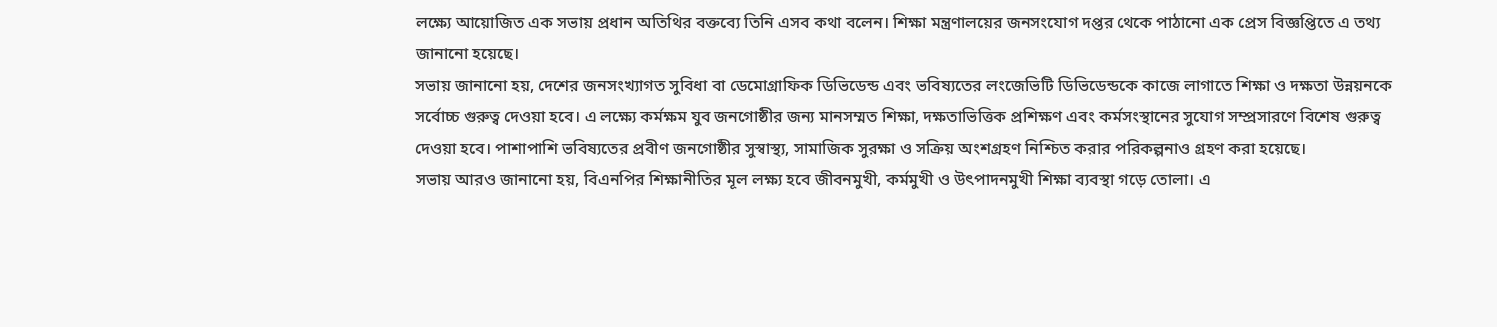লক্ষ্যে আয়োজিত এক সভায় প্রধান অতিথির বক্তব্যে তিনি এসব কথা বলেন। শিক্ষা মন্ত্রণালয়ের জনসংযোগ দপ্তর থেকে পাঠানো এক প্রেস বিজ্ঞপ্তিতে এ তথ্য জানানো হয়েছে।
সভায় জানানো হয়, দেশের জনসংখ্যাগত সুবিধা বা ডেমোগ্রাফিক ডিভিডেন্ড এবং ভবিষ্যতের লংজেভিটি ডিভিডেন্ডকে কাজে লাগাতে শিক্ষা ও দক্ষতা উন্নয়নকে সর্বোচ্চ গুরুত্ব দেওয়া হবে। এ লক্ষ্যে কর্মক্ষম যুব জনগোষ্ঠীর জন্য মানসম্মত শিক্ষা, দক্ষতাভিত্তিক প্রশিক্ষণ এবং কর্মসংস্থানের সুযোগ সম্প্রসারণে বিশেষ গুরুত্ব দেওয়া হবে। পাশাপাশি ভবিষ্যতের প্রবীণ জনগোষ্ঠীর সুস্বাস্থ্য, সামাজিক সুরক্ষা ও সক্রিয় অংশগ্রহণ নিশ্চিত করার পরিকল্পনাও গ্রহণ করা হয়েছে।
সভায় আরও জানানো হয়, বিএনপির শিক্ষানীতির মূল লক্ষ্য হবে জীবনমুখী, কর্মমুখী ও উৎপাদনমুখী শিক্ষা ব্যবস্থা গড়ে তোলা। এ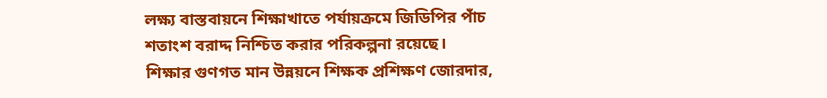লক্ষ্য বাস্তবায়নে শিক্ষাখাতে পর্যায়ক্রমে জিডিপির পাঁচ শতাংশ বরাদ্দ নিশ্চিত করার পরিকল্পনা রয়েছে।
শিক্ষার গুণগত মান উন্নয়নে শিক্ষক প্রশিক্ষণ জোরদার,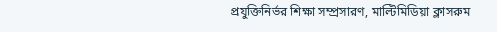প্রযুক্তিনির্ভর শিক্ষা সম্প্রসারণ, মাল্টিমিডিয়া ক্লাসরুম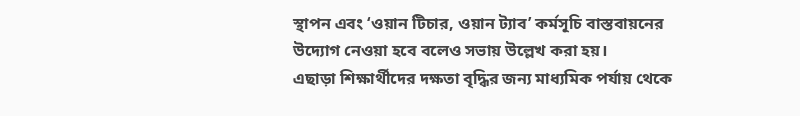স্থাপন এবং ‘ওয়ান টিচার, ওয়ান ট্যাব’ কর্মসূচি বাস্তবায়নের উদ্যোগ নেওয়া হবে বলেও সভায় উল্লেখ করা হয়।
এছাড়া শিক্ষার্থীদের দক্ষতা বৃদ্ধির জন্য মাধ্যমিক পর্যায় থেকে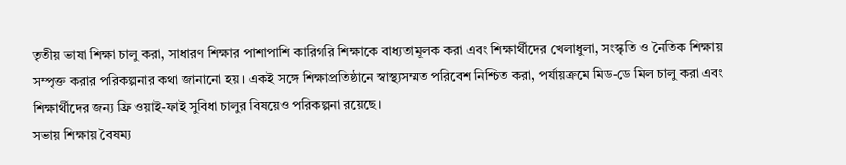তৃতীয় ভাষা শিক্ষা চালু করা, সাধারণ শিক্ষার পাশাপাশি কারিগরি শিক্ষাকে বাধ্যতামূলক করা এবং শিক্ষার্থীদের খেলাধুলা, সংস্কৃতি ও নৈতিক শিক্ষায় সম্পৃক্ত করার পরিকল্পনার কথা জানানো হয়। একই সঙ্গে শিক্ষাপ্রতিষ্ঠানে স্বাস্থ্যসম্মত পরিবেশ নিশ্চিত করা, পর্যায়ক্রমে মিড-ডে মিল চালু করা এবং শিক্ষার্থীদের জন্য ফ্রি ওয়াই-ফাই সুবিধা চালুর বিষয়েও পরিকল্পনা রয়েছে।
সভায় শিক্ষায় বৈষম্য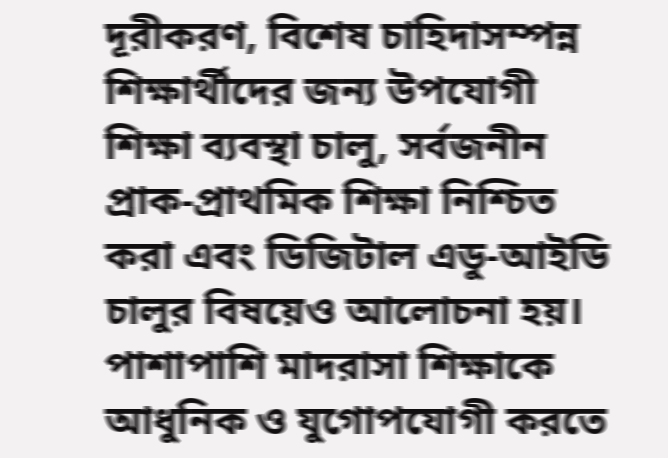দূরীকরণ, বিশেষ চাহিদাসম্পন্ন শিক্ষার্থীদের জন্য উপযোগী শিক্ষা ব্যবস্থা চালু, সর্বজনীন প্রাক-প্রাথমিক শিক্ষা নিশ্চিত করা এবং ডিজিটাল এডু-আইডি চালুর বিষয়েও আলোচনা হয়। পাশাপাশি মাদরাসা শিক্ষাকে আধুনিক ও যুগোপযোগী করতে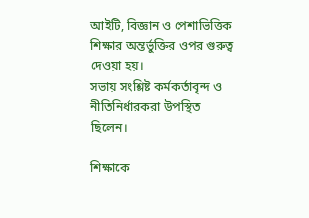আইটি, বিজ্ঞান ও পেশাভিত্তিক শিক্ষার অন্তর্ভুক্তির ওপর গুরুত্ব দেওয়া হয়।
সভায় সংশ্লিষ্ট কর্মকর্তাবৃন্দ ও নীতিনির্ধারকরা উপস্থিত ছিলেন।

শিক্ষাকে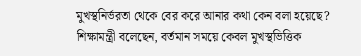মুখস্থনির্ভরতা থেকে বের করে আনার কথা কেন বলা হয়েছে?
শিক্ষামন্ত্রী বলেছেন, বর্তমান সময়ে কেবল মুখস্থভিত্তিক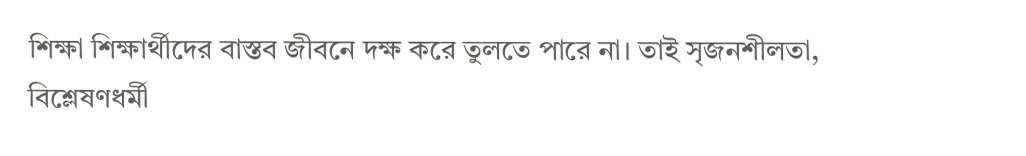শিক্ষা শিক্ষার্থীদের বাস্তব জীবনে দক্ষ করে তুলতে পারে না। তাই সৃজনশীলতা, বিশ্লেষণধর্মী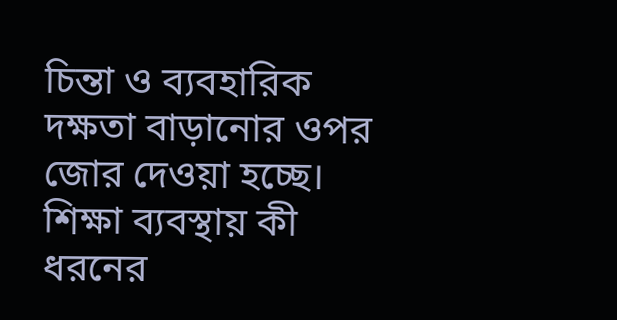চিন্তা ও ব্যবহারিক দক্ষতা বাড়ানোর ওপর জোর দেওয়া হচ্ছে।
শিক্ষা ব্যবস্থায় কী ধরনের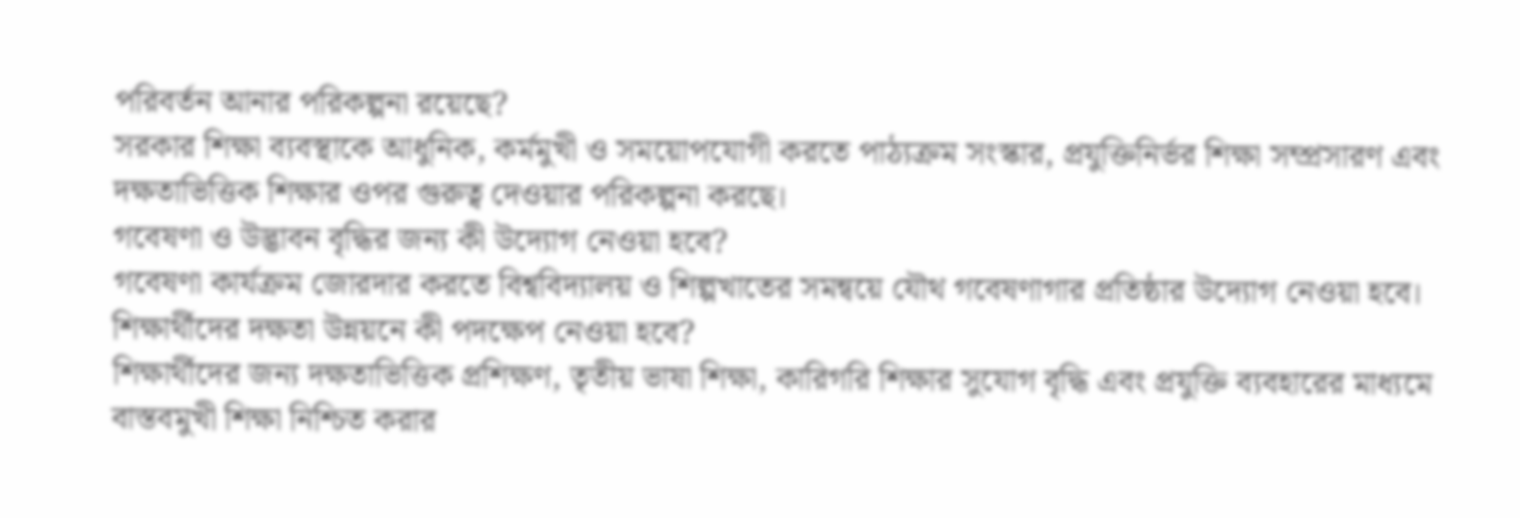পরিবর্তন আনার পরিকল্পনা রয়েছে?
সরকার শিক্ষা ব্যবস্থাকে আধুনিক, কর্মমুখী ও সময়োপযোগী করতে পাঠ্যক্রম সংস্কার, প্রযুক্তিনির্ভর শিক্ষা সম্প্রসারণ এবং দক্ষতাভিত্তিক শিক্ষার ওপর গুরুত্ব দেওয়ার পরিকল্পনা করছে।
গবেষণা ও উদ্ভাবন বৃদ্ধির জন্য কী উদ্যোগ নেওয়া হবে?
গবেষণা কার্যক্রম জোরদার করতে বিশ্ববিদ্যালয় ও শিল্পখাতের সমন্বয়ে যৌথ গবেষণাগার প্রতিষ্ঠার উদ্যোগ নেওয়া হবে।
শিক্ষার্থীদের দক্ষতা উন্নয়নে কী পদক্ষেপ নেওয়া হবে?
শিক্ষার্থীদের জন্য দক্ষতাভিত্তিক প্রশিক্ষণ, তৃতীয় ভাষা শিক্ষা, কারিগরি শিক্ষার সুযোগ বৃদ্ধি এবং প্রযুক্তি ব্যবহারের মাধ্যমে বাস্তবমুখী শিক্ষা নিশ্চিত করার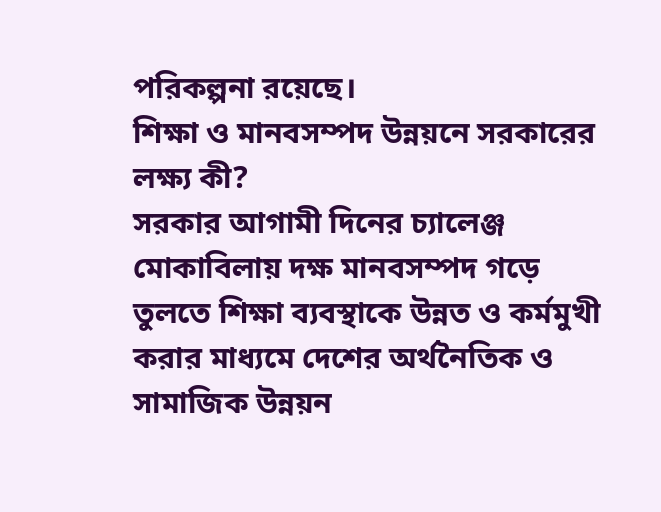পরিকল্পনা রয়েছে।
শিক্ষা ও মানবসম্পদ উন্নয়নে সরকারের লক্ষ্য কী?
সরকার আগামী দিনের চ্যালেঞ্জ মোকাবিলায় দক্ষ মানবসম্পদ গড়ে তুলতে শিক্ষা ব্যবস্থাকে উন্নত ও কর্মমুখী করার মাধ্যমে দেশের অর্থনৈতিক ও সামাজিক উন্নয়ন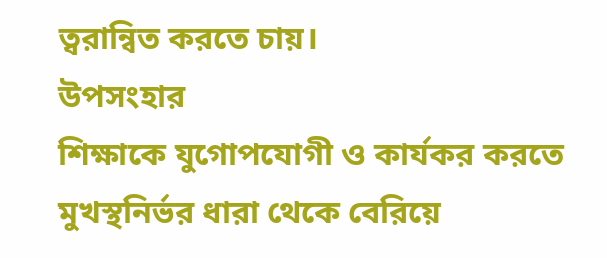ত্বরান্বিত করতে চায়।
উপসংহার
শিক্ষাকে যুগোপযোগী ও কার্যকর করতে মুখস্থনির্ভর ধারা থেকে বেরিয়ে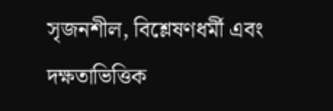সৃজনশীল, বিশ্লেষণধর্মী এবং দক্ষতাভিত্তিক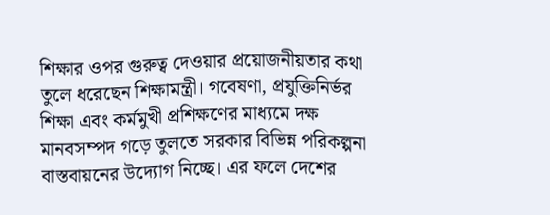শিক্ষার ওপর গুরুত্ব দেওয়ার প্রয়োজনীয়তার কথা তুলে ধরেছেন শিক্ষামন্ত্রী। গবেষণা, প্রযুক্তিনির্ভর শিক্ষা এবং কর্মমুখী প্রশিক্ষণের মাধ্যমে দক্ষ মানবসম্পদ গড়ে তুলতে সরকার বিভিন্ন পরিকল্পনা বাস্তবায়নের উদ্যোগ নিচ্ছে। এর ফলে দেশের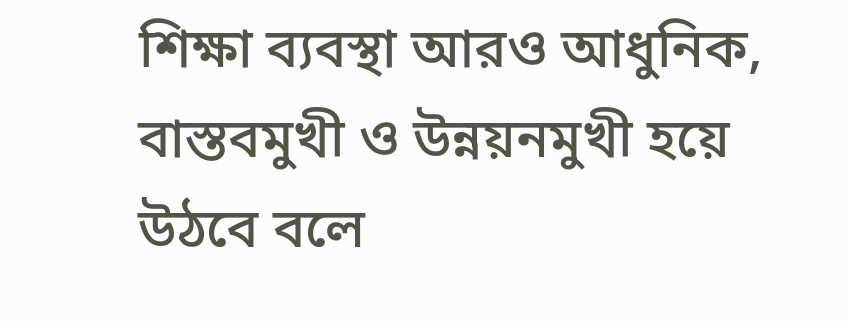শিক্ষা ব্যবস্থা আরও আধুনিক, বাস্তবমুখী ও উন্নয়নমুখী হয়ে উঠবে বলে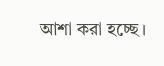আশা করা হচ্ছে।